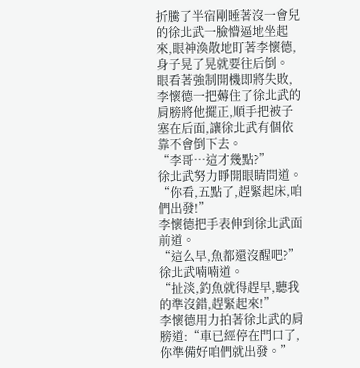折騰了半宿剛睡著沒一會兒的徐北武一臉懵逼地坐起來,眼神渙散地盯著李懷德,身子晃了晃就要往后倒。
眼看著強制開機即將失敗,李懷德一把薅住了徐北武的肩膀將他擺正,順手把被子塞在后面,讓徐北武有個依靠不會倒下去。
“李哥…這才幾點?”
徐北武努力睜開眼睛問道。
“你看,五點了,趕緊起床,咱們出發!”
李懷德把手表伸到徐北武面前道。
“這么早,魚都還沒醒吧?”
徐北武喃喃道。
“扯淡,釣魚就得趕早,聽我的準沒錯,趕緊起來!”
李懷德用力拍著徐北武的肩膀道:“車已經停在門口了,你準備好咱們就出發。”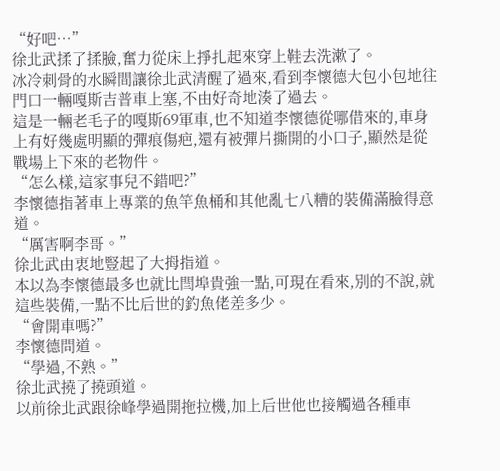“好吧…”
徐北武揉了揉臉,奮力從床上掙扎起來穿上鞋去洗漱了。
冰冷刺骨的水瞬間讓徐北武清醒了過來,看到李懷德大包小包地往門口一輛嘎斯吉普車上塞,不由好奇地湊了過去。
這是一輛老毛子的嘎斯69軍車,也不知道李懷德從哪借來的,車身上有好幾處明顯的彈痕傷疤,還有被彈片撕開的小口子,顯然是從戰場上下來的老物件。
“怎么樣,這家事兒不錯吧?”
李懷德指著車上專業的魚竿魚桶和其他亂七八糟的裝備滿臉得意道。
“厲害啊李哥。”
徐北武由衷地豎起了大拇指道。
本以為李懷德最多也就比閆埠貴強一點,可現在看來,別的不說,就這些裝備,一點不比后世的釣魚佬差多少。
“會開車嗎?”
李懷德問道。
“學過,不熟。”
徐北武撓了撓頭道。
以前徐北武跟徐峰學過開拖拉機,加上后世他也接觸過各種車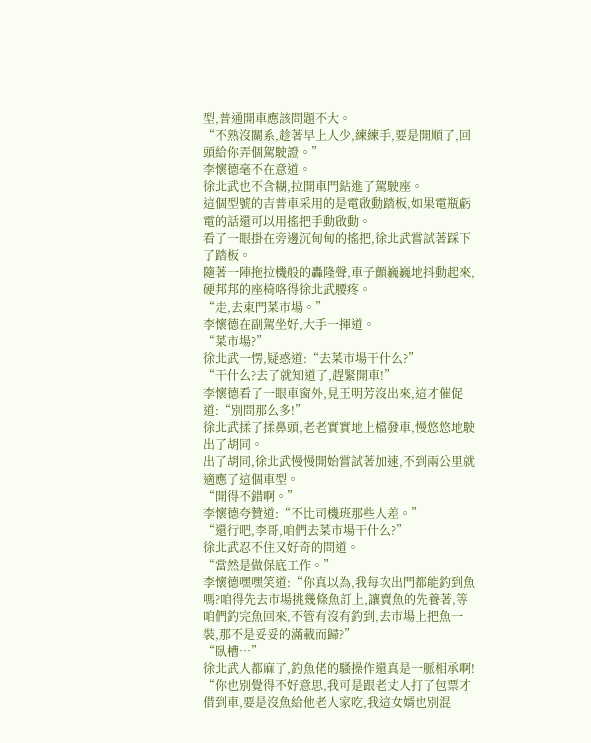型,普通開車應該問題不大。
“不熟沒關系,趁著早上人少,練練手,要是開順了,回頭給你弄個駕駛證。”
李懷德毫不在意道。
徐北武也不含糊,拉開車門鉆進了駕駛座。
這個型號的吉普車采用的是電啟動踏板,如果電瓶虧電的話還可以用搖把手動啟動。
看了一眼掛在旁邊沉甸甸的搖把,徐北武嘗試著踩下了踏板。
隨著一陣拖拉機般的轟隆聲,車子顫巍巍地抖動起來,硬邦邦的座椅咯得徐北武腰疼。
“走,去東門菜市場。”
李懷德在副駕坐好,大手一揮道。
“菜市場?”
徐北武一愣,疑惑道:“去菜市場干什么?”
“干什么?去了就知道了,趕緊開車!”
李懷德看了一眼車窗外,見王明芳沒出來,這才催促道:“別問那么多!”
徐北武揉了揉鼻頭,老老實實地上檔發車,慢悠悠地駛出了胡同。
出了胡同,徐北武慢慢開始嘗試著加速,不到兩公里就適應了這個車型。
“開得不錯啊。”
李懷德夸贊道:“不比司機班那些人差。”
“還行吧,李哥,咱們去菜市場干什么?”
徐北武忍不住又好奇的問道。
“當然是做保底工作。”
李懷德嘿嘿笑道:“你真以為,我每次出門都能釣到魚嗎?咱得先去市場挑幾條魚訂上,讓賣魚的先養著,等咱們釣完魚回來,不管有沒有釣到,去市場上把魚一裝,那不是妥妥的滿載而歸?”
“臥槽…”
徐北武人都麻了,釣魚佬的騷操作還真是一脈相承啊!
“你也別覺得不好意思,我可是跟老丈人打了包票才借到車,要是沒魚給他老人家吃,我這女婿也別混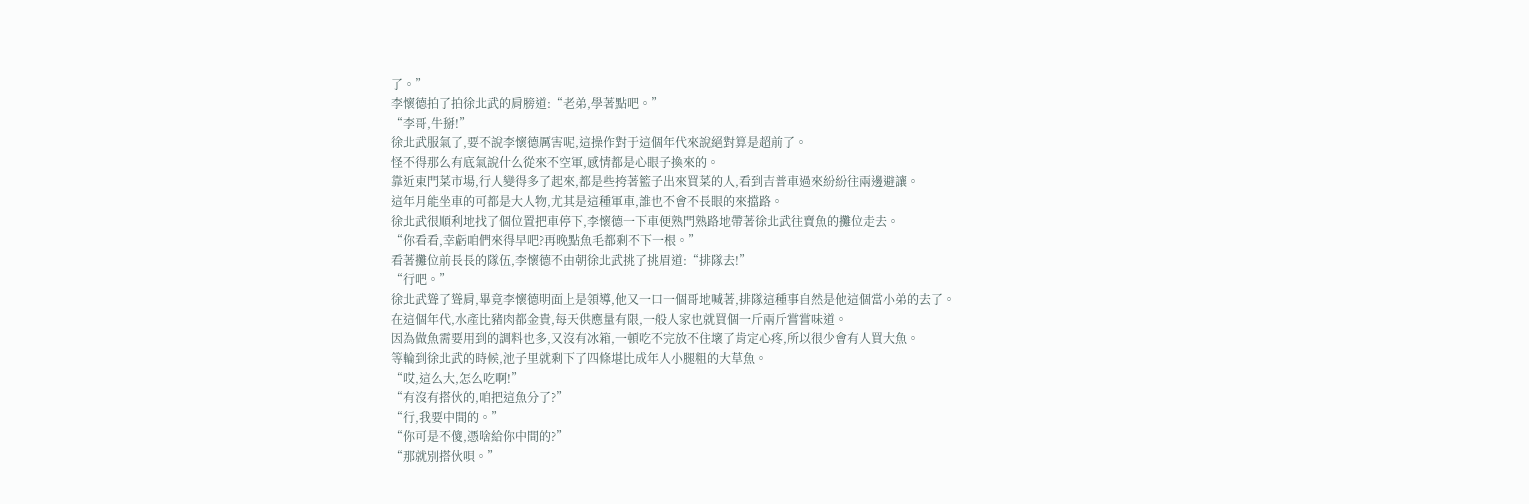了。”
李懷德拍了拍徐北武的肩膀道:“老弟,學著點吧。”
“李哥,牛掰!”
徐北武服氣了,要不說李懷德厲害呢,這操作對于這個年代來說絕對算是超前了。
怪不得那么有底氣說什么從來不空軍,感情都是心眼子換來的。
靠近東門菜市場,行人變得多了起來,都是些挎著籃子出來買菜的人,看到吉普車過來紛紛往兩邊避讓。
這年月能坐車的可都是大人物,尤其是這種軍車,誰也不會不長眼的來擋路。
徐北武很順利地找了個位置把車停下,李懷德一下車便熟門熟路地帶著徐北武往賣魚的攤位走去。
“你看看,幸虧咱們來得早吧?再晚點魚毛都剩不下一根。”
看著攤位前長長的隊伍,李懷德不由朝徐北武挑了挑眉道:“排隊去!”
“行吧。”
徐北武聳了聳肩,畢竟李懷德明面上是領導,他又一口一個哥地喊著,排隊這種事自然是他這個當小弟的去了。
在這個年代,水產比豬肉都金貴,每天供應量有限,一般人家也就買個一斤兩斤嘗嘗味道。
因為做魚需要用到的調料也多,又沒有冰箱,一頓吃不完放不住壞了肯定心疼,所以很少會有人買大魚。
等輪到徐北武的時候,池子里就剩下了四條堪比成年人小腿粗的大草魚。
“哎,這么大,怎么吃啊!”
“有沒有搭伙的,咱把這魚分了?”
“行,我要中間的。”
“你可是不傻,憑啥給你中間的?”
“那就別搭伙唄。”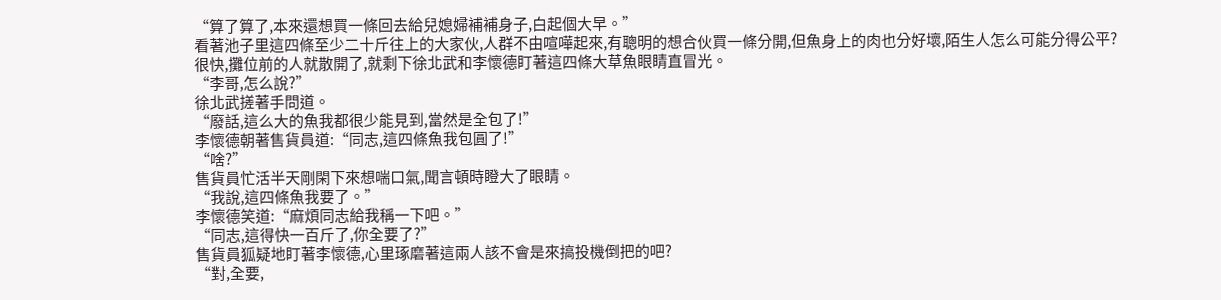“算了算了,本來還想買一條回去給兒媳婦補補身子,白起個大早。”
看著池子里這四條至少二十斤往上的大家伙,人群不由喧嘩起來,有聰明的想合伙買一條分開,但魚身上的肉也分好壞,陌生人怎么可能分得公平?
很快,攤位前的人就散開了,就剩下徐北武和李懷德盯著這四條大草魚眼睛直冒光。
“李哥,怎么說?”
徐北武搓著手問道。
“廢話,這么大的魚我都很少能見到,當然是全包了!”
李懷德朝著售貨員道:“同志,這四條魚我包圓了!”
“啥?”
售貨員忙活半天剛閑下來想喘口氣,聞言頓時瞪大了眼睛。
“我說,這四條魚我要了。”
李懷德笑道:“麻煩同志給我稱一下吧。”
“同志,這得快一百斤了,你全要了?”
售貨員狐疑地盯著李懷德,心里琢磨著這兩人該不會是來搞投機倒把的吧?
“對,全要,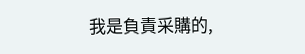我是負責采購的,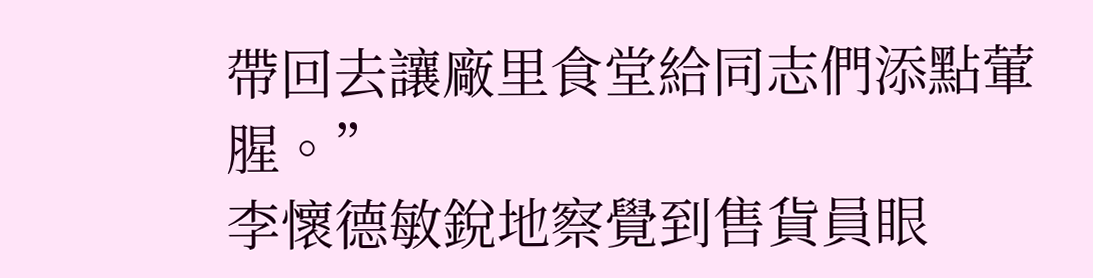帶回去讓廠里食堂給同志們添點葷腥。”
李懷德敏銳地察覺到售貨員眼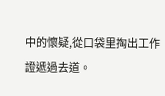中的懷疑,從口袋里掏出工作證遞過去道。